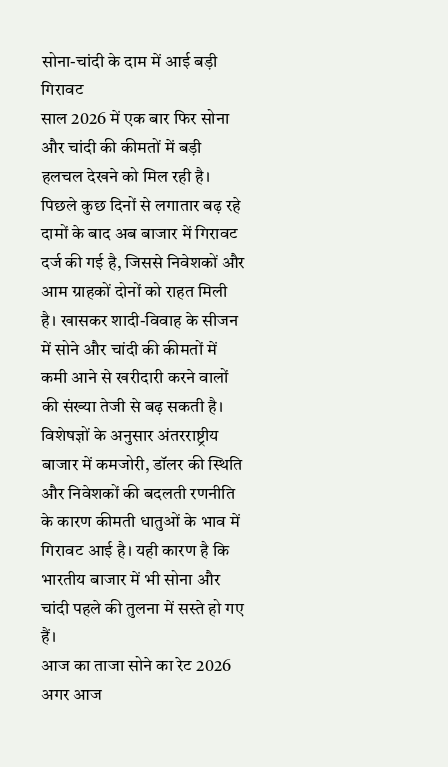सोना-चांदी के दाम में आई बड़ी गिरावट
साल 2026 में एक बार फिर सोना और चांदी की कीमतों में बड़ी हलचल देखने को मिल रही है। पिछले कुछ दिनों से लगातार बढ़ रहे दामों के बाद अब बाजार में गिरावट दर्ज की गई है, जिससे निवेशकों और आम ग्राहकों दोनों को राहत मिली है। खासकर शादी-विवाह के सीजन में सोने और चांदी की कीमतों में कमी आने से खरीदारी करने वालों की संख्या तेजी से बढ़ सकती है।
विशेषज्ञों के अनुसार अंतरराष्ट्रीय बाजार में कमजोरी, डॉलर की स्थिति और निवेशकों की बदलती रणनीति के कारण कीमती धातुओं के भाव में गिरावट आई है। यही कारण है कि भारतीय बाजार में भी सोना और चांदी पहले की तुलना में सस्ते हो गए हैं।
आज का ताजा सोने का रेट 2026
अगर आज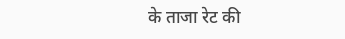के ताजा रेट की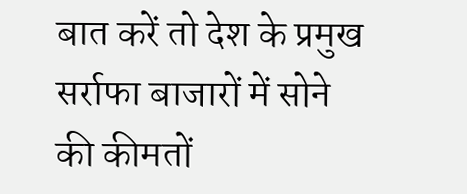बात करें तो देश के प्रमुख सर्राफा बाजारों में सोने की कीमतों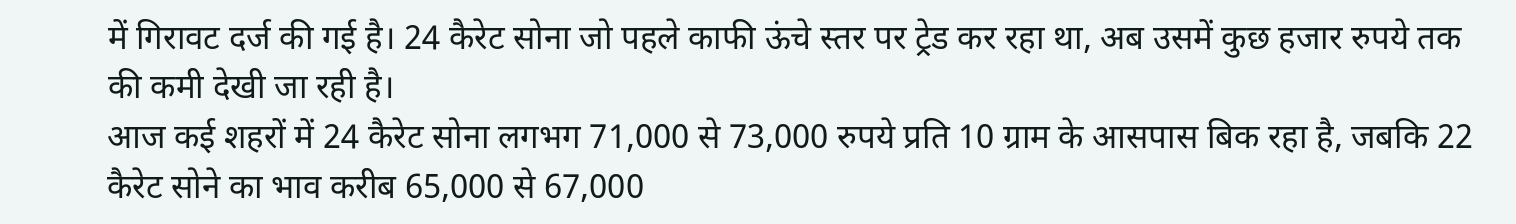में गिरावट दर्ज की गई है। 24 कैरेट सोना जो पहले काफी ऊंचे स्तर पर ट्रेड कर रहा था, अब उसमें कुछ हजार रुपये तक की कमी देखी जा रही है।
आज कई शहरों में 24 कैरेट सोना लगभग 71,000 से 73,000 रुपये प्रति 10 ग्राम के आसपास बिक रहा है, जबकि 22 कैरेट सोने का भाव करीब 65,000 से 67,000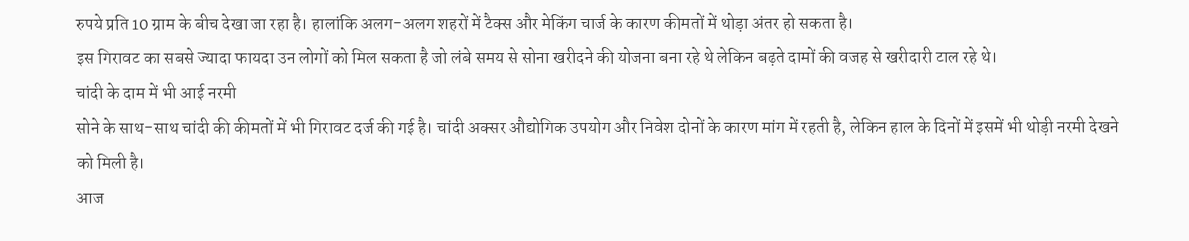रुपये प्रति 10 ग्राम के बीच देखा जा रहा है। हालांकि अलग-अलग शहरों में टैक्स और मेकिंग चार्ज के कारण कीमतों में थोड़ा अंतर हो सकता है।
इस गिरावट का सबसे ज्यादा फायदा उन लोगों को मिल सकता है जो लंबे समय से सोना खरीदने की योजना बना रहे थे लेकिन बढ़ते दामों की वजह से खरीदारी टाल रहे थे।
चांदी के दाम में भी आई नरमी
सोने के साथ-साथ चांदी की कीमतों में भी गिरावट दर्ज की गई है। चांदी अक्सर औद्योगिक उपयोग और निवेश दोनों के कारण मांग में रहती है, लेकिन हाल के दिनों में इसमें भी थोड़ी नरमी देखने को मिली है।
आज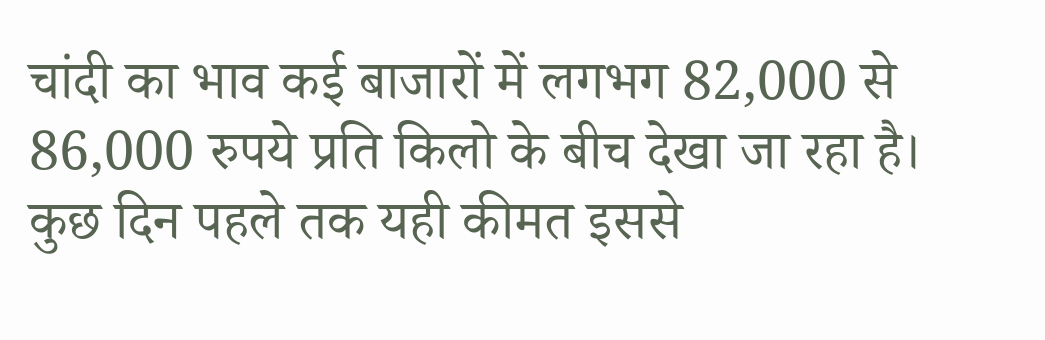चांदी का भाव कई बाजारों में लगभग 82,000 से 86,000 रुपये प्रति किलो के बीच देखा जा रहा है। कुछ दिन पहले तक यही कीमत इससे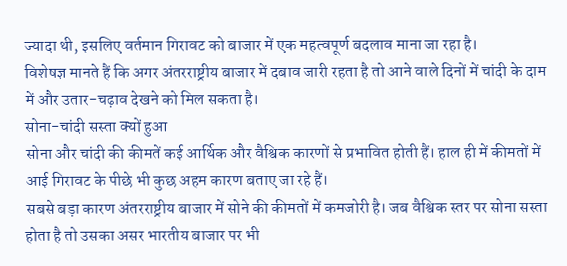ज्यादा थी, इसलिए वर्तमान गिरावट को बाजार में एक महत्वपूर्ण बदलाव माना जा रहा है।
विशेषज्ञ मानते हैं कि अगर अंतरराष्ट्रीय बाजार में दबाव जारी रहता है तो आने वाले दिनों में चांदी के दाम में और उतार-चढ़ाव देखने को मिल सकता है।
सोना-चांदी सस्ता क्यों हुआ
सोना और चांदी की कीमतें कई आर्थिक और वैश्विक कारणों से प्रभावित होती हैं। हाल ही में कीमतों में आई गिरावट के पीछे भी कुछ अहम कारण बताए जा रहे हैं।
सबसे बड़ा कारण अंतरराष्ट्रीय बाजार में सोने की कीमतों में कमजोरी है। जब वैश्विक स्तर पर सोना सस्ता होता है तो उसका असर भारतीय बाजार पर भी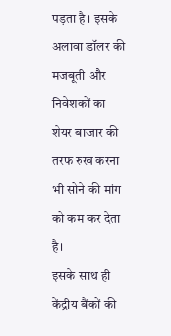पड़ता है। इसके अलावा डॉलर की मजबूती और निवेशकों का शेयर बाजार की तरफ रुख करना भी सोने की मांग को कम कर देता है।
इसके साथ ही केंद्रीय बैंकों की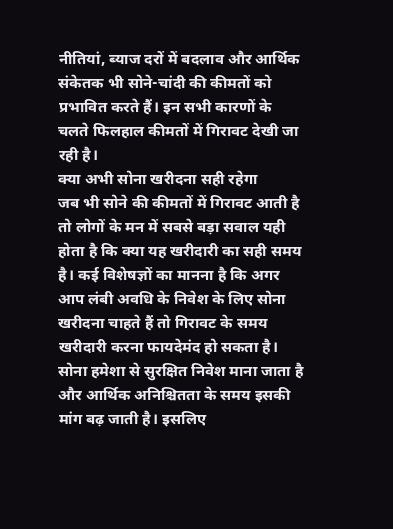नीतियां, ब्याज दरों में बदलाव और आर्थिक संकेतक भी सोने-चांदी की कीमतों को प्रभावित करते हैं। इन सभी कारणों के चलते फिलहाल कीमतों में गिरावट देखी जा रही है।
क्या अभी सोना खरीदना सही रहेगा
जब भी सोने की कीमतों में गिरावट आती है तो लोगों के मन में सबसे बड़ा सवाल यही होता है कि क्या यह खरीदारी का सही समय है। कई विशेषज्ञों का मानना है कि अगर आप लंबी अवधि के निवेश के लिए सोना खरीदना चाहते हैं तो गिरावट के समय खरीदारी करना फायदेमंद हो सकता है।
सोना हमेशा से सुरक्षित निवेश माना जाता है और आर्थिक अनिश्चितता के समय इसकी मांग बढ़ जाती है। इसलिए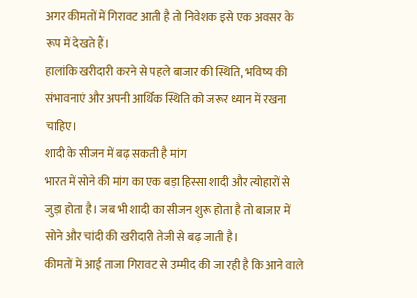अगर कीमतों में गिरावट आती है तो निवेशक इसे एक अवसर के रूप में देखते हैं।
हालांकि खरीदारी करने से पहले बाजार की स्थिति, भविष्य की संभावनाएं और अपनी आर्थिक स्थिति को जरूर ध्यान में रखना चाहिए।
शादी के सीजन में बढ़ सकती है मांग
भारत में सोने की मांग का एक बड़ा हिस्सा शादी और त्योहारों से जुड़ा होता है। जब भी शादी का सीजन शुरू होता है तो बाजार में सोने और चांदी की खरीदारी तेजी से बढ़ जाती है।
कीमतों में आई ताजा गिरावट से उम्मीद की जा रही है कि आने वाले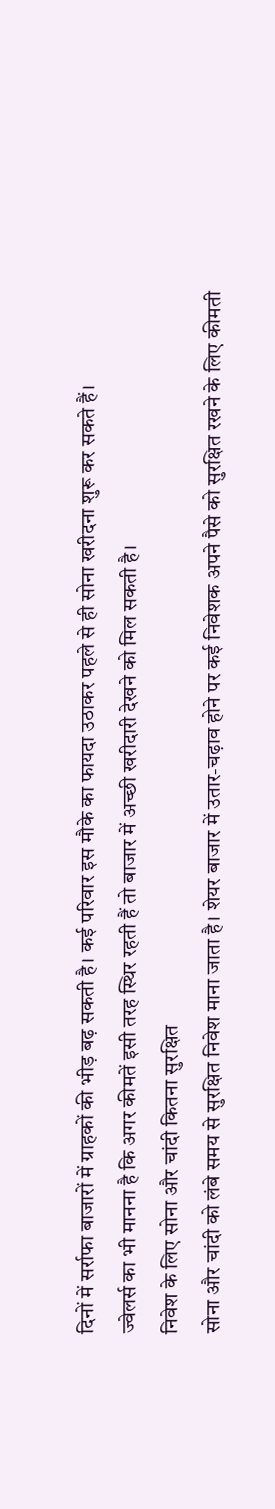दिनों में सर्राफा बाजारों में ग्राहकों की भीड़ बढ़ सकती है। कई परिवार इस मौके का फायदा उठाकर पहले से ही सोना खरीदना शुरू कर सकते हैं।
ज्वेलर्स का भी मानना है कि अगर कीमतें इसी तरह स्थिर रहती हैं तो बाजार में अच्छी खरीदारी देखने को मिल सकती है।
निवेश के लिए सोना और चांदी कितना सुरक्षित
सोना और चांदी को लंबे समय से सुरक्षित निवेश माना जाता है। शेयर बाजार में उतार-चढ़ाव होने पर कई निवेशक अपने पैसे को सुरक्षित रखने के लिए कीमती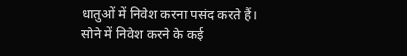धातुओं में निवेश करना पसंद करते हैं।
सोने में निवेश करने के कई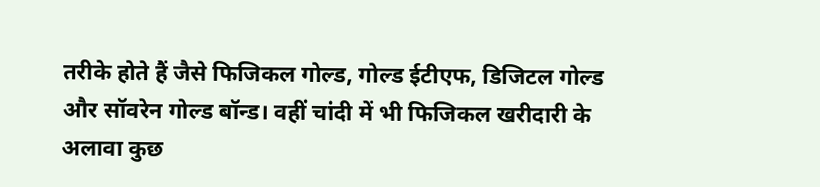तरीके होते हैं जैसे फिजिकल गोल्ड, गोल्ड ईटीएफ, डिजिटल गोल्ड और सॉवरेन गोल्ड बॉन्ड। वहीं चांदी में भी फिजिकल खरीदारी के अलावा कुछ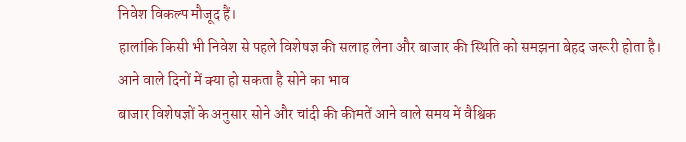निवेश विकल्प मौजूद हैं।
हालांकि किसी भी निवेश से पहले विशेषज्ञ की सलाह लेना और बाजार की स्थिति को समझना बेहद जरूरी होता है।
आने वाले दिनों में क्या हो सकता है सोने का भाव
बाजार विशेषज्ञों के अनुसार सोने और चांदी की कीमतें आने वाले समय में वैश्विक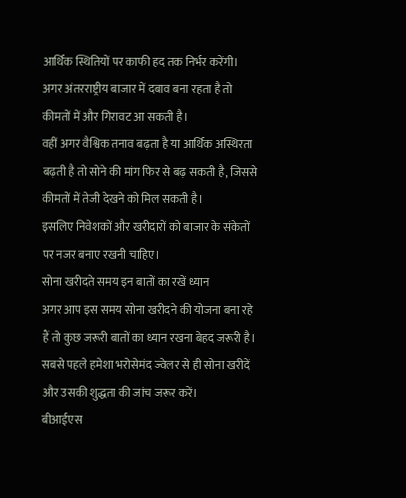आर्थिक स्थितियों पर काफी हद तक निर्भर करेंगी। अगर अंतरराष्ट्रीय बाजार में दबाव बना रहता है तो कीमतों में और गिरावट आ सकती है।
वहीं अगर वैश्विक तनाव बढ़ता है या आर्थिक अस्थिरता बढ़ती है तो सोने की मांग फिर से बढ़ सकती है, जिससे कीमतों में तेजी देखने को मिल सकती है।
इसलिए निवेशकों और खरीदारों को बाजार के संकेतों पर नजर बनाए रखनी चाहिए।
सोना खरीदते समय इन बातों का रखें ध्यान
अगर आप इस समय सोना खरीदने की योजना बना रहे हैं तो कुछ जरूरी बातों का ध्यान रखना बेहद जरूरी है। सबसे पहले हमेशा भरोसेमंद ज्वेलर से ही सोना खरीदें और उसकी शुद्धता की जांच जरूर करें।
बीआईएस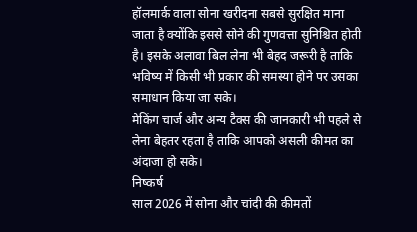हॉलमार्क वाला सोना खरीदना सबसे सुरक्षित माना जाता है क्योंकि इससे सोने की गुणवत्ता सुनिश्चित होती है। इसके अलावा बिल लेना भी बेहद जरूरी है ताकि भविष्य में किसी भी प्रकार की समस्या होने पर उसका समाधान किया जा सके।
मेकिंग चार्ज और अन्य टैक्स की जानकारी भी पहले से लेना बेहतर रहता है ताकि आपको असली कीमत का अंदाजा हो सके।
निष्कर्ष
साल 2026 में सोना और चांदी की कीमतों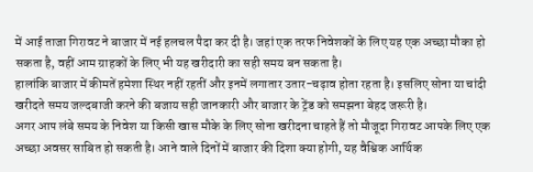में आई ताजा गिरावट ने बाजार में नई हलचल पैदा कर दी है। जहां एक तरफ निवेशकों के लिए यह एक अच्छा मौका हो सकता है, वहीं आम ग्राहकों के लिए भी यह खरीदारी का सही समय बन सकता है।
हालांकि बाजार में कीमतें हमेशा स्थिर नहीं रहतीं और इनमें लगातार उतार-चढ़ाव होता रहता है। इसलिए सोना या चांदी खरीदते समय जल्दबाजी करने की बजाय सही जानकारी और बाजार के ट्रेंड को समझना बेहद जरूरी है।
अगर आप लंबे समय के निवेश या किसी खास मौके के लिए सोना खरीदना चाहते हैं तो मौजूदा गिरावट आपके लिए एक अच्छा अवसर साबित हो सकती है। आने वाले दिनों में बाजार की दिशा क्या होगी, यह वैश्विक आर्थिक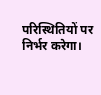परिस्थितियों पर निर्भर करेगा।